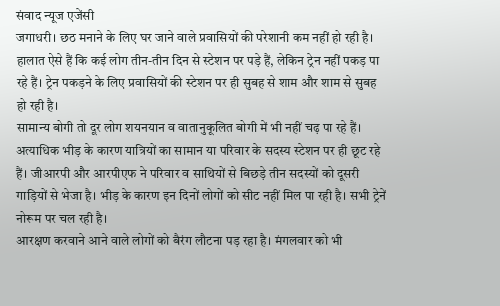संवाद न्यूज एजेंसी
जगाधरी। छठ मनाने के लिए घर जाने वाले प्रवासियों की परेशानी कम नहीं हो रही है। हालात ऐसे हैं कि कई लोग तीन-तीन दिन से स्टेशन पर पड़े हैं, लेकिन ट्रेन नहीं पकड़ पा रहे हैं। ट्रेन पकड़ने के लिए प्रवासियों की स्टेशन पर ही सुबह से शाम और शाम से सुबह हो रही है।
सामान्य बोगी तो दूर लोग शयनयान व वातानुकूलित बोगी में भी नहीं चढ़ पा रहे हैं। अत्याधिक भीड़ के कारण यात्रियों का सामान या परिवार के सदस्य स्टेशन पर ही छूट रहे हैं। जीआरपी और आरपीएफ ने परिवार व साथियों से बिछड़े तीन सदस्यों को दूसरी गाड़ियों से भेजा है। भीड़ के कारण इन दिनों लोगों को सीट नहीं मिल पा रही है। सभी ट्रेनें नोरूम पर चल रही है।
आरक्षण करवाने आने वाले लोगों को बैरंग लौटना पड़ रहा है। मंगलवार को भी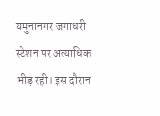यमुनानगर जगाधरी स्टेशन पर अत्याधिक भीड़ रही। इस दौरान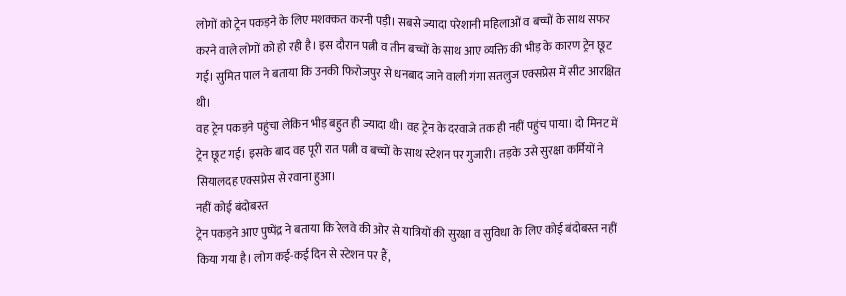लोगों को ट्रेन पकड़ने के लिए मशक्कत करनी पड़ी। सबसे ज्यादा परेशानी महिलाओं व बच्चों के साथ सफर करने वाले लोगों को हो रही है। इस दौरान पत्नी व तीन बच्चों के साथ आए व्यक्ति की भीड़ के कारण ट्रेन छूट गई। सुमित पाल ने बताया कि उनकी फिरोजपुर से धनबाद जाने वाली गंगा सतलुज एक्सप्रेस में सीट आरक्षित थी।
वह ट्रेन पकड़ने पहुंचा लेकिन भीड़ बहुत ही ज्यादा थी। वह ट्रेन के दरवाजे तक ही नहीं पहुंच पाया। दो मिनट में ट्रेन छूट गई। इसके बाद वह पूरी रात पत्नी व बच्चों के साथ स्टेशन पर गुजारी। तड़के उसे सुरक्षा कर्मियों ने सियालदह एक्सप्रेस से रवाना हुआ।
नहीं कोई बंदोबस्त
ट्रेन पकड़ने आए पुष्पेंद्र ने बताया कि रेलवे की ओर से यात्रियों की सुरक्षा व सुविधा के लिए कोई बंदोबस्त नहीं किया गया है। लोग कई-कई दिन से स्टेशन पर हैं,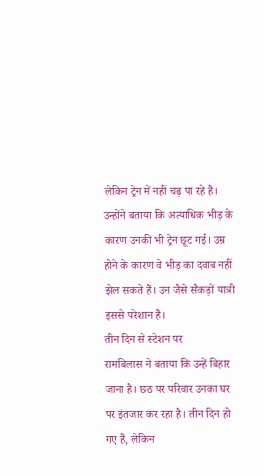लेकिन ट्रेन में नहीं चढ़ पा रहे हैं। उन्होंने बताया कि अत्याधिक भीड़ के कारण उनकी भी ट्रेन छूट गई। उम्र होने के कारण वे भीड़ का दवाब नहीं झेल सकते हैं। उन जैसे सैकड़ों यात्री इससे परेशान हैं।
तीन दिन से स्टेशन पर
रामबिलास ने बताया कि उन्हें बिहार जाना है। छठ पर परिवार उनका घर पर इंतजार कर रहा है। तीन दिन हो गए हैं, लेकिन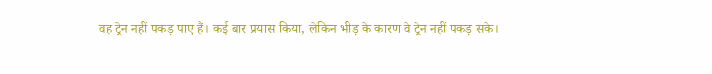वह ट्रेन नहीं पकड़ पाए हैं। कई बार प्रयास किया, लेकिन भीड़ के कारण वे ट्रेन नहीं पकड़ सके।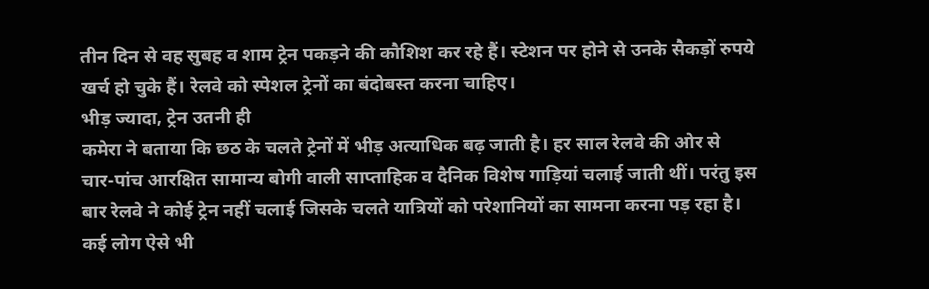तीन दिन से वह सुबह व शाम ट्रेन पकड़ने की कौशिश कर रहे हैं। स्टेशन पर होने से उनके सैकड़ों रुपये खर्च हो चुके हैं। रेलवे को स्पेशल ट्रेनों का बंदोबस्त करना चाहिए।
भीड़ ज्यादा, ट्रेन उतनी ही
कमेरा ने बताया कि छठ के चलते ट्रेनों में भीड़ अत्याधिक बढ़ जाती है। हर साल रेलवे की ओर से चार-पांच आरक्षित सामान्य बोगी वाली साप्ताहिक व दैनिक विशेष गाड़ियां चलाई जाती थीं। परंतु इस बार रेलवे ने कोई ट्रेन नहीं चलाई जिसके चलते यात्रियों को परेशानियों का सामना करना पड़ रहा है। कई लोग ऐसे भी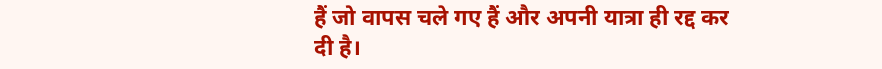हैं जो वापस चले गए हैं और अपनी यात्रा ही रद्द कर दी है।